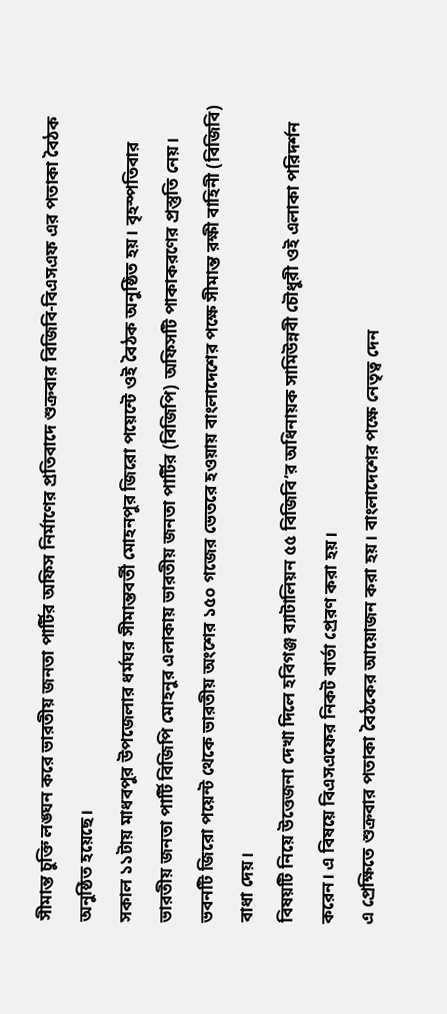সীমান্ত চুক্তি লঙ্ঘন করে ভারতীয় জনতা পার্টির অফিস নির্মাণের প্রতিবাদে শুক্রবার বিজিবি-বিএসএফ এর পতাকা বৈঠক অনুষ্ঠিত হয়েছে।
সকাল ১১টায় মাধবপুর উপজেলার ধর্মঘর সীমান্তবর্তী মোহনপুর জিরো পয়েন্টে ওই বৈঠক অনুষ্ঠিত হয়। বৃহস্পতিবার ভারতীয় জনতা পার্টি বিজিপি মোহনুর এলাকায় ভারতীয় জনতা পার্টির (বিজিপি) অফিসটি পাকাকরণের প্রস্তুতি নেয়। ভবনটি জিরো পয়েন্ট থেকে ভারতীয় অংশের ১৫০ গজের ভেতরে হওয়ায় বাংলাদেশের পক্ষে সীমান্ত রক্ষী বাহিনী (বিজিবি) বাধা দেয়।
বিষয়টি নিয়ে উত্তেজনা দেখা দিলে হবিগঞ্জ ব্যাটালিয়ন ৫৫ বিজিবি’র অধিনায়ক সামিউন্নবী চৌধুরী ওই এলাকা পরিদর্শন করেন। এ বিষয়ে বিএসএফের নিকট বার্তা প্রেরণ করা হয়।
এ প্রেক্ষিতে শুক্রবার পতাকা বৈঠকের আয়োজন করা হয়। বাংলাদেশের পক্ষে নেতৃত্ব দেন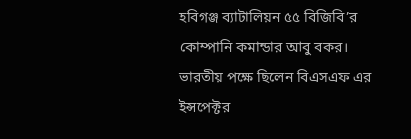হবিগঞ্জ ব্যাটালিয়ন ৫৫ বিজিবি’র কোম্পানি কমান্ডার আবু বকর। ভারতীয় পক্ষে ছিলেন বিএসএফ এর ইন্সপেক্টর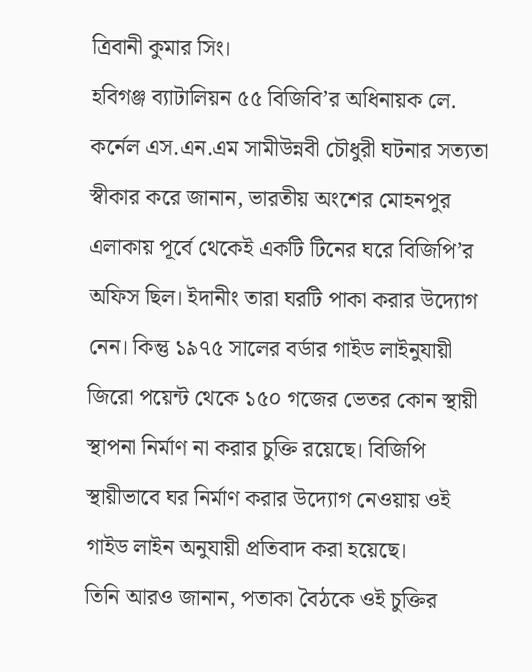ত্রিবানী কুমার সিং।
হবিগঞ্জ ব্যাটালিয়ন ৫৫ বিজিবি’র অধিনায়ক লে. কর্নেল এস.এন.এম সামীউন্নবী চৌধুরী ঘটনার সত্যতা স্বীকার করে জানান, ভারতীয় অংশের মোহনপুর এলাকায় পূর্বে থেকেই একটি টিনের ঘরে বিজিপি’র অফিস ছিল। ইদানীং তারা ঘরটি পাকা করার উদ্যোগ নেন। কিন্তু ১৯৭৫ সালের বর্ডার গাইড লাইনুযায়ী জিরো পয়েন্ট থেকে ১৫০ গজের ভেতর কোন স্থায়ী স্থাপনা নির্মাণ না করার চুক্তি রয়েছে। বিজিপি স্থায়ীভাবে ঘর নির্মাণ করার উদ্যোগ নেওয়ায় ওই গাইড লাইন অনুযায়ী প্রতিবাদ করা হয়েছে।
তিনি আরও জানান, পতাকা বৈঠকে ওই চুক্তির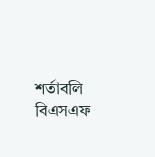শর্তাবলি বিএসএফ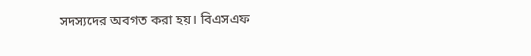সদস্যদের অবগত করা হয়। বিএসএফ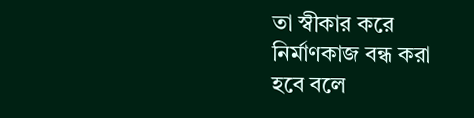তা স্বীকার করে নির্মাণকাজ বন্ধ করা হবে বলে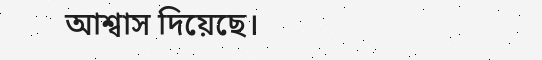আশ্বাস দিয়েছে।